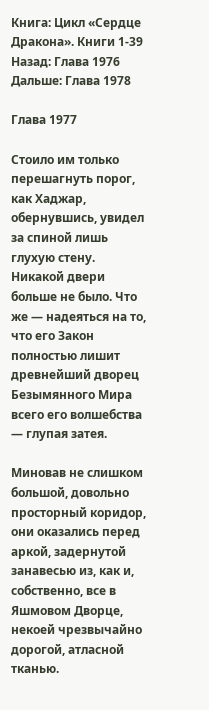Книга: Цикл «Сердце Дракона». Книги 1-39
Назад: Глава 1976
Дальше: Глава 1978

Глава 1977

Стоило им только перешагнуть порог, как Хаджар, обернувшись, увидел за спиной лишь глухую стену. Никакой двери больше не было. Что же — надеяться на то, что его Закон полностью лишит древнейший дворец Безымянного Мира всего его волшебства — глупая затея.

Миновав не слишком большой, довольно просторный коридор, они оказались перед аркой, задернутой занавесью из, как и, собственно, все в Яшмовом Дворце, некоей чрезвычайно дорогой, атласной тканью.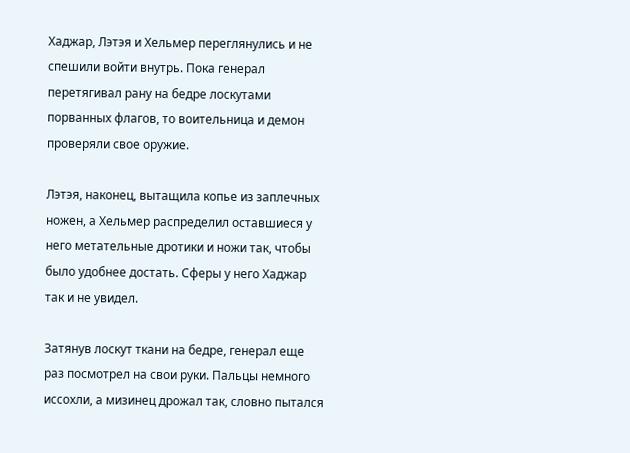Хаджар, Лэтэя и Хельмер переглянулись и не спешили войти внутрь. Пока генерал перетягивал рану на бедре лоскутами порванных флагов, то воительница и демон проверяли свое оружие.

Лэтэя, наконец, вытащила копье из заплечных ножен, а Хельмер распределил оставшиеся у него метательные дротики и ножи так, чтобы было удобнее достать. Сферы у него Хаджар так и не увидел.

Затянув лоскут ткани на бедре, генерал еще раз посмотрел на свои руки. Пальцы немного иссохли, а мизинец дрожал так, словно пытался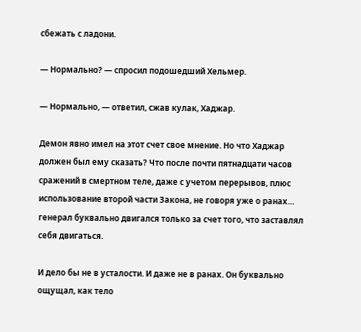сбежать с ладони.

— Нормально? — спросил подошедший Хельмер.

— Нормально, — ответил, сжав кулак, Хаджар.

Демон явно имел на этот счет свое мнение. Но что Хаджар должен был ему сказать? Что после почти пятнадцати часов сражений в смертном теле, даже с учетом перерывов, плюс использование второй части Закона, не говоря уже о ранах… генерал буквально двигался только за счет того, что заставлял себя двигаться.

И дело бы не в усталости. И даже не в ранах. Он буквально ощущал, как тело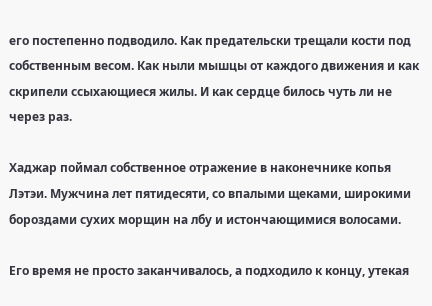его постепенно подводило. Как предательски трещали кости под собственным весом. Как ныли мышцы от каждого движения и как скрипели ссыхающиеся жилы. И как сердце билось чуть ли не через раз.

Хаджар поймал собственное отражение в наконечнике копья Лэтэи. Мужчина лет пятидесяти, со впалыми щеками, широкими бороздами сухих морщин на лбу и истончающимися волосами.

Его время не просто заканчивалось, а подходило к концу, утекая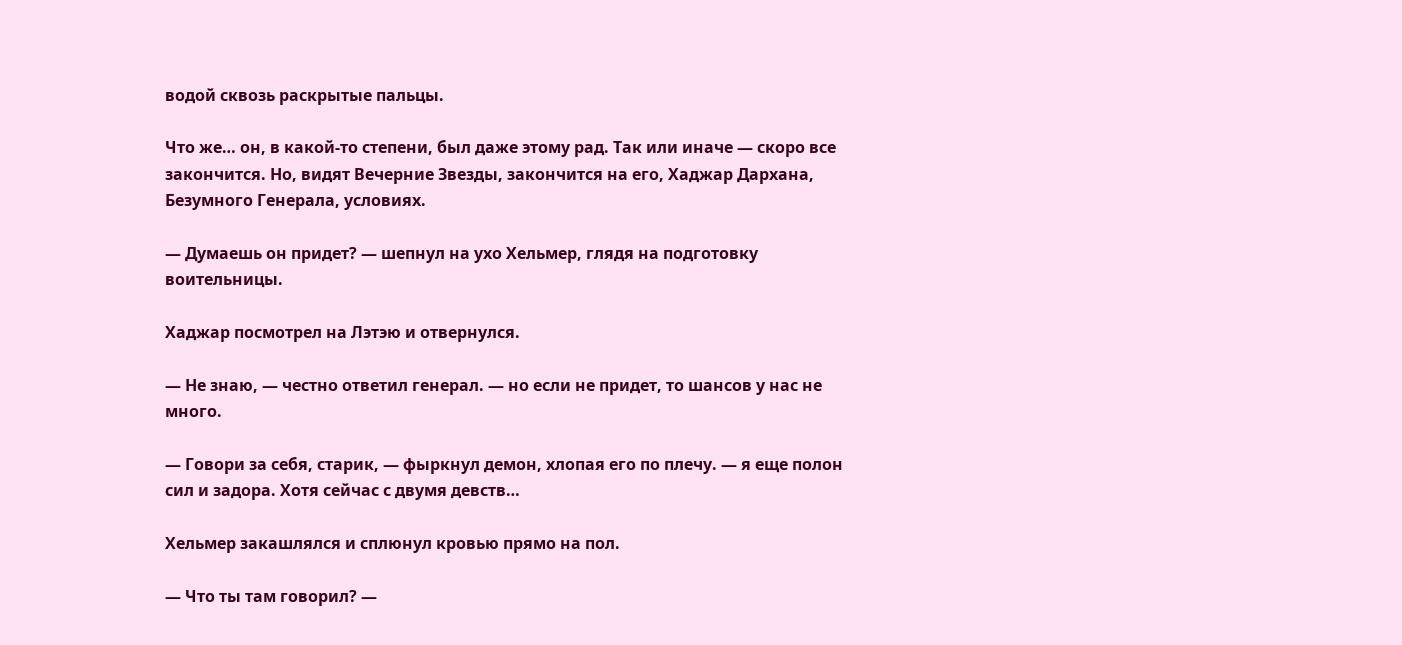водой сквозь раскрытые пальцы.

Что же… он, в какой-то степени, был даже этому рад. Так или иначе — скоро все закончится. Но, видят Вечерние Звезды, закончится на его, Хаджар Дархана, Безумного Генерала, условиях.

— Думаешь он придет? — шепнул на ухо Хельмер, глядя на подготовку воительницы.

Хаджар посмотрел на Лэтэю и отвернулся.

— Не знаю, — честно ответил генерал. — но если не придет, то шансов у нас не много.

— Говори за себя, старик, — фыркнул демон, хлопая его по плечу. — я еще полон сил и задора. Хотя сейчас с двумя девств…

Хельмер закашлялся и сплюнул кровью прямо на пол.

— Что ты там говорил? —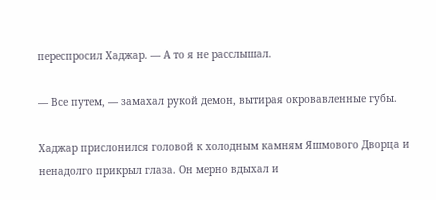переспросил Хаджар. — А то я не расслышал.

— Все путем, — замахал рукой демон, вытирая окровавленные губы.

Хаджар прислонился головой к холодным камням Яшмового Дворца и ненадолго прикрыл глаза. Он мерно вдыхал и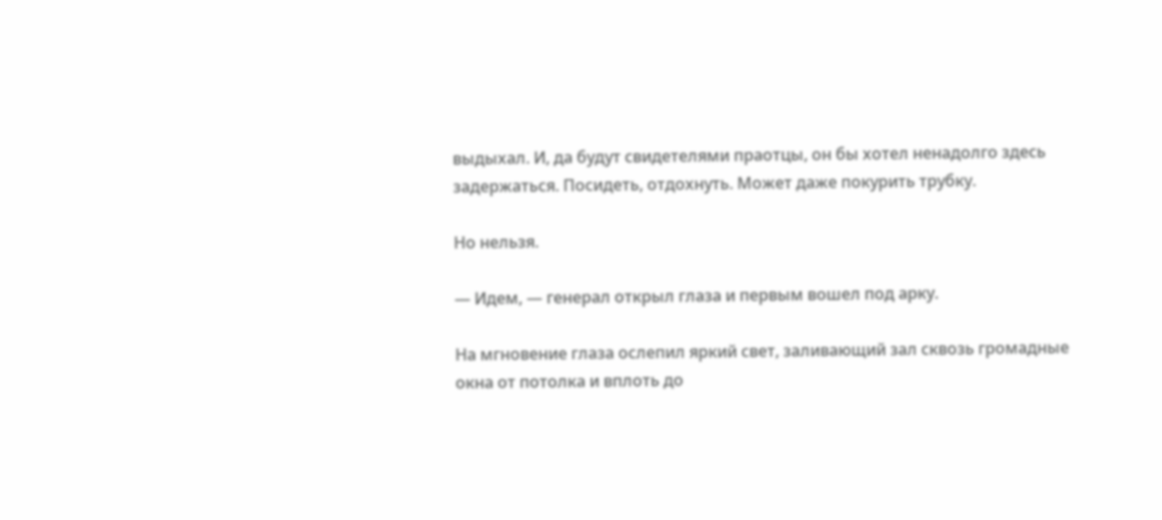выдыхал. И, да будут свидетелями праотцы, он бы хотел ненадолго здесь задержаться. Посидеть, отдохнуть. Может даже покурить трубку.

Но нельзя.

— Идем, — генерал открыл глаза и первым вошел под арку.

На мгновение глаза ослепил яркий свет, заливающий зал сквозь громадные окна от потолка и вплоть до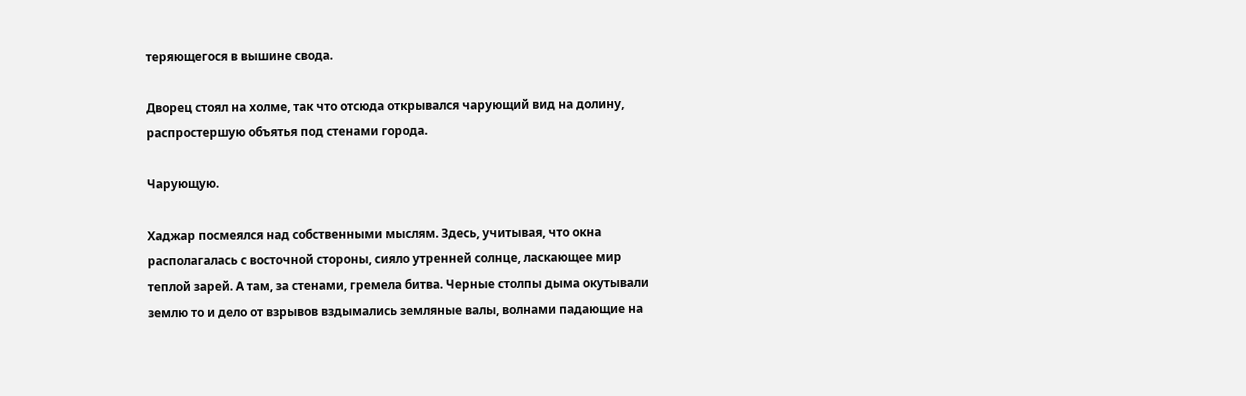теряющегося в вышине свода.

Дворец стоял на холме, так что отсюда открывался чарующий вид на долину, распростершую объятья под стенами города.

Чарующую.

Хаджар посмеялся над собственными мыслям. Здесь, учитывая, что окна располагалась с восточной стороны, сияло утренней солнце, ласкающее мир теплой зарей. А там, за стенами, гремела битва. Черные столпы дыма окутывали землю то и дело от взрывов вздымались земляные валы, волнами падающие на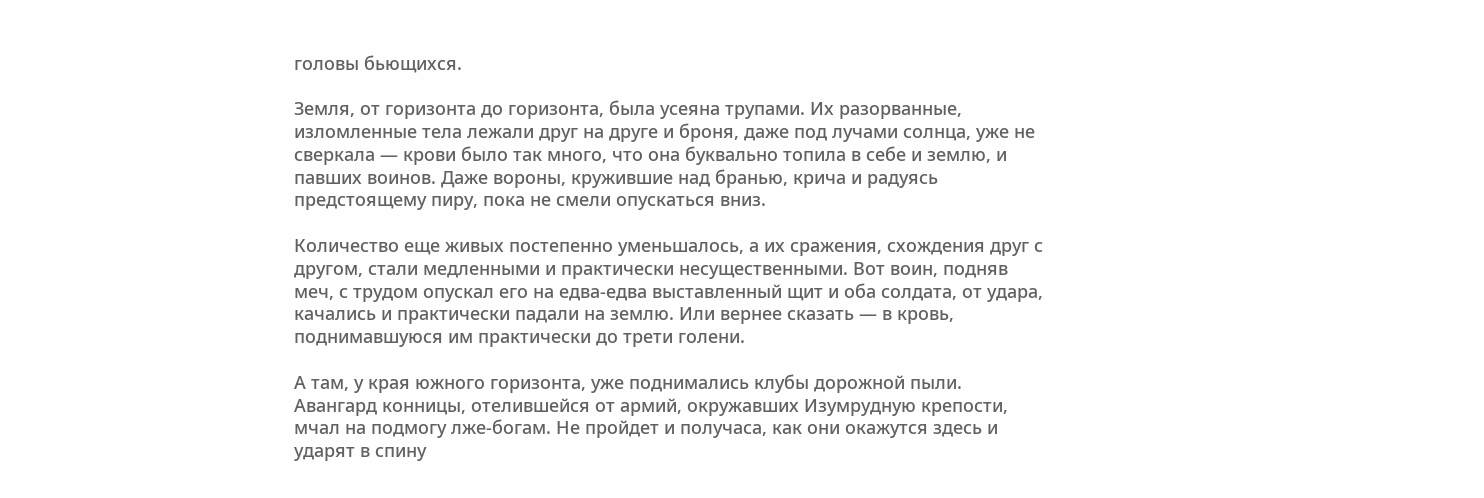головы бьющихся.

Земля, от горизонта до горизонта, была усеяна трупами. Их разорванные, изломленные тела лежали друг на друге и броня, даже под лучами солнца, уже не сверкала — крови было так много, что она буквально топила в себе и землю, и павших воинов. Даже вороны, кружившие над бранью, крича и радуясь предстоящему пиру, пока не смели опускаться вниз.

Количество еще живых постепенно уменьшалось, а их сражения, схождения друг с другом, стали медленными и практически несущественными. Вот воин, подняв меч, с трудом опускал его на едва-едва выставленный щит и оба солдата, от удара, качались и практически падали на землю. Или вернее сказать — в кровь, поднимавшуюся им практически до трети голени.

А там, у края южного горизонта, уже поднимались клубы дорожной пыли. Авангард конницы, отелившейся от армий, окружавших Изумрудную крепости, мчал на подмогу лже-богам. Не пройдет и получаса, как они окажутся здесь и ударят в спину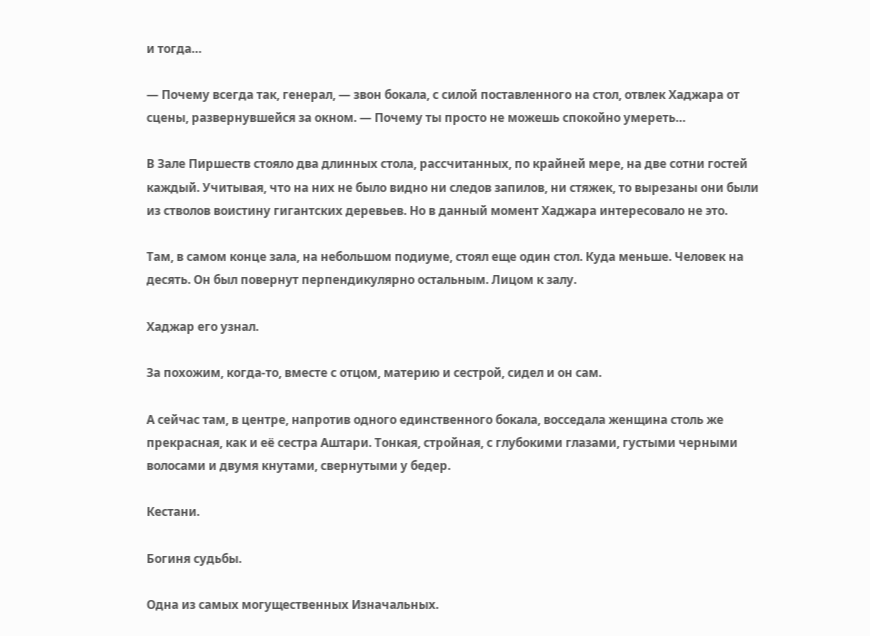и тогда…

— Почему всегда так, генерал, — звон бокала, с силой поставленного на стол, отвлек Хаджара от сцены, развернувшейся за окном. — Почему ты просто не можешь спокойно умереть…

В Зале Пиршеств стояло два длинных стола, рассчитанных, по крайней мере, на две сотни гостей каждый. Учитывая, что на них не было видно ни следов запилов, ни стяжек, то вырезаны они были из стволов воистину гигантских деревьев. Но в данный момент Хаджара интересовало не это.

Там, в самом конце зала, на небольшом подиуме, стоял еще один стол. Куда меньше. Человек на десять. Он был повернут перпендикулярно остальным. Лицом к залу.

Хаджар его узнал.

За похожим, когда-то, вместе с отцом, материю и сестрой, сидел и он сам.

А сейчас там, в центре, напротив одного единственного бокала, восседала женщина столь же прекрасная, как и её сестра Аштари. Тонкая, стройная, с глубокими глазами, густыми черными волосами и двумя кнутами, свернутыми у бедер.

Кестани.

Богиня судьбы.

Одна из самых могущественных Изначальных.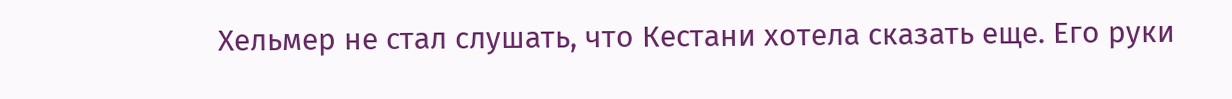Хельмер не стал слушать, что Кестани хотела сказать еще. Его руки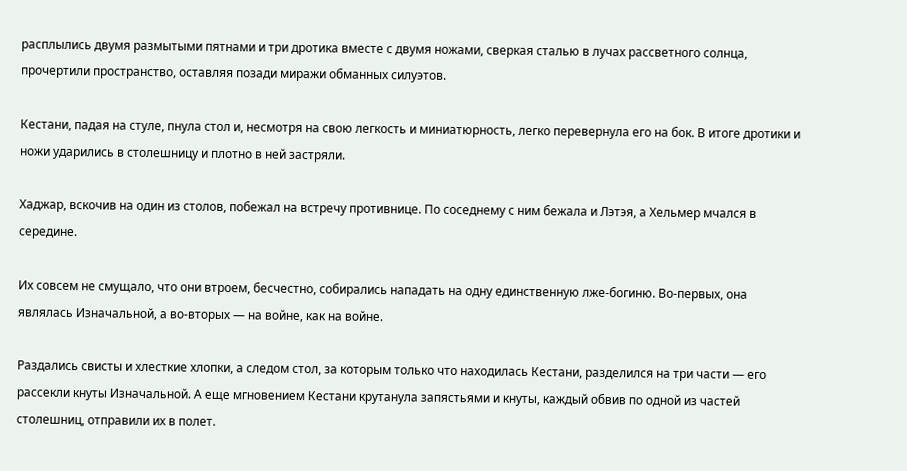расплылись двумя размытыми пятнами и три дротика вместе с двумя ножами, сверкая сталью в лучах рассветного солнца, прочертили пространство, оставляя позади миражи обманных силуэтов.

Кестани, падая на стуле, пнула стол и, несмотря на свою легкость и миниатюрность, легко перевернула его на бок. В итоге дротики и ножи ударились в столешницу и плотно в ней застряли.

Хаджар, вскочив на один из столов, побежал на встречу противнице. По соседнему с ним бежала и Лэтэя, а Хельмер мчался в середине.

Их совсем не смущало, что они втроем, бесчестно, собирались нападать на одну единственную лже-богиню. Во-первых, она являлась Изначальной, а во-вторых — на войне, как на войне.

Раздались свисты и хлесткие хлопки, а следом стол, за которым только что находилась Кестани, разделился на три части — его рассекли кнуты Изначальной. А еще мгновением Кестани крутанула запястьями и кнуты, каждый обвив по одной из частей столешниц, отправили их в полет.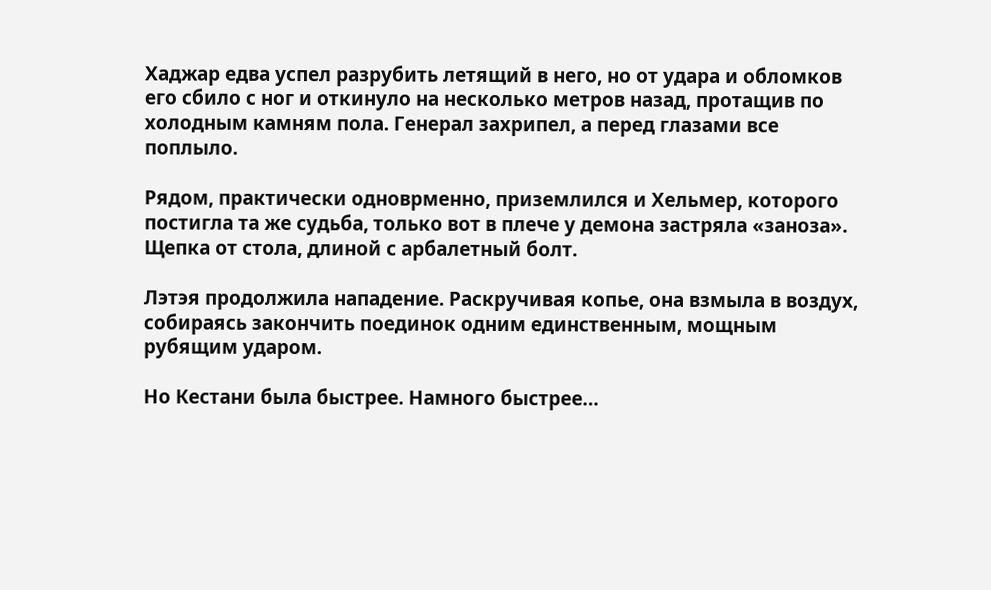Хаджар едва успел разрубить летящий в него, но от удара и обломков его сбило с ног и откинуло на несколько метров назад, протащив по холодным камням пола. Генерал захрипел, а перед глазами все поплыло.

Рядом, практически одноврменно, приземлился и Хельмер, которого постигла та же судьба, только вот в плече у демона застряла «заноза». Щепка от стола, длиной с арбалетный болт.

Лэтэя продолжила нападение. Раскручивая копье, она взмыла в воздух, собираясь закончить поединок одним единственным, мощным рубящим ударом.

Но Кестани была быстрее. Намного быстрее…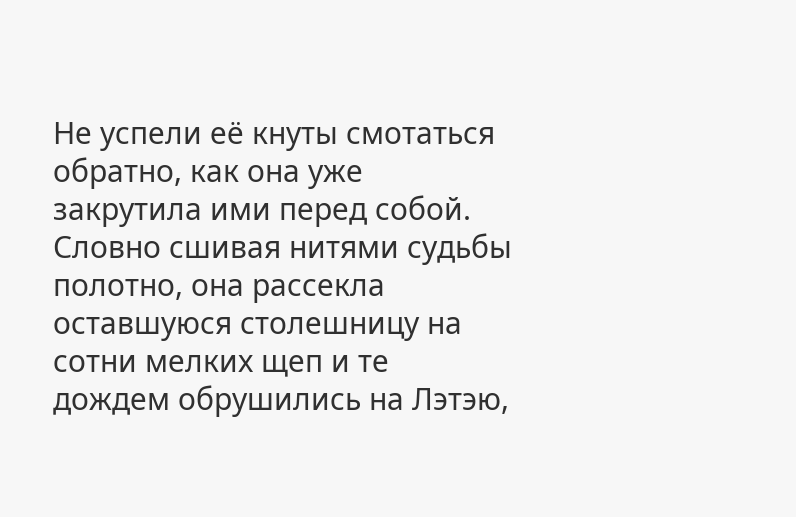Не успели её кнуты смотаться обратно, как она уже закрутила ими перед собой. Словно сшивая нитями судьбы полотно, она рассекла оставшуюся столешницу на сотни мелких щеп и те дождем обрушились на Лэтэю,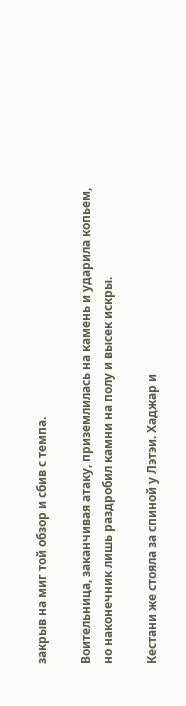закрыв на миг той обзор и сбив с темпа.

Воительница, заканчивая атаку, приземлилась на камень и ударила копьем, но наконечник лишь раздробил камни на полу и высек искры.

Кестани же стояла за спиной у Лэтэи. Хаджар и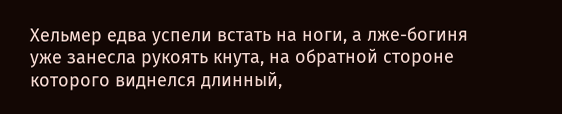Хельмер едва успели встать на ноги, а лже-богиня уже занесла рукоять кнута, на обратной стороне которого виднелся длинный,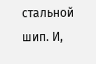стальной шип. И,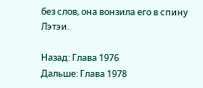без слов, она вонзила его в спину Лэтэи.

Назад: Глава 1976
Дальше: Глава 1978